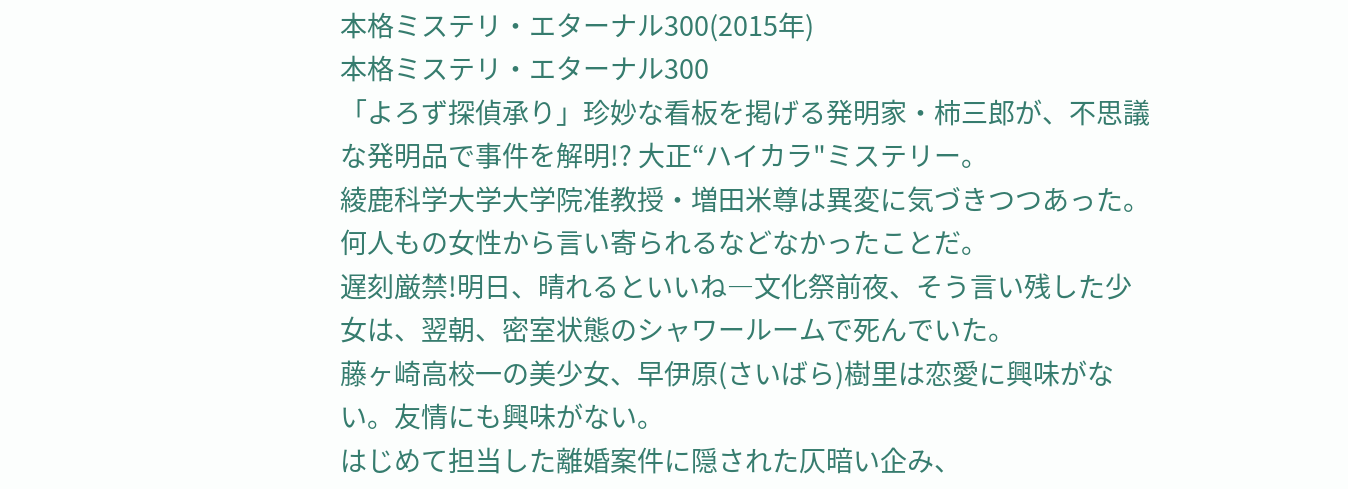本格ミステリ・エターナル300(2015年)
本格ミステリ・エターナル300
「よろず探偵承り」珍妙な看板を掲げる発明家・柿三郎が、不思議な発明品で事件を解明!? 大正“ハイカラ"ミステリー。
綾鹿科学大学大学院准教授・増田米尊は異変に気づきつつあった。何人もの女性から言い寄られるなどなかったことだ。
遅刻厳禁!明日、晴れるといいね―文化祭前夜、そう言い残した少女は、翌朝、密室状態のシャワールームで死んでいた。
藤ヶ崎高校一の美少女、早伊原(さいばら)樹里は恋愛に興味がない。友情にも興味がない。
はじめて担当した離婚案件に隠された仄暗い企み、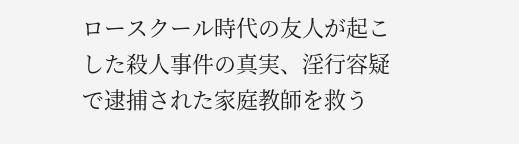ロースクール時代の友人が起こした殺人事件の真実、淫行容疑で逮捕された家庭教師を救う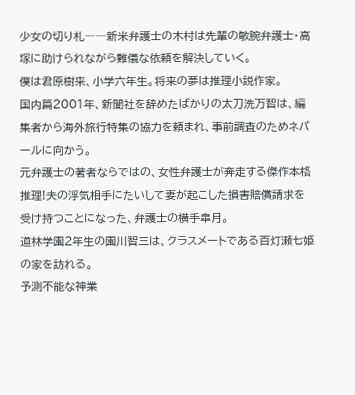少女の切り札――新米弁護士の木村は先輩の敏腕弁護士・高塚に助けられながら難儀な依頼を解決していく。
僕は君原樹来、小学六年生。将来の夢は推理小説作家。
国内篇2001年、新聞社を辞めたばかりの太刀洗万智は、編集者から海外旅行特集の協力を頼まれ、事前調査のためネパールに向かう。
元弁護士の著者ならではの、女性弁護士が奔走する傑作本格推理!夫の浮気相手にたいして妻が起こした損害賠償請求を受け持つことになった、弁護士の横手皐月。
道林学園2年生の園川智三は、クラスメートである百灯瀬七姫の家を訪れる。
予測不能な神業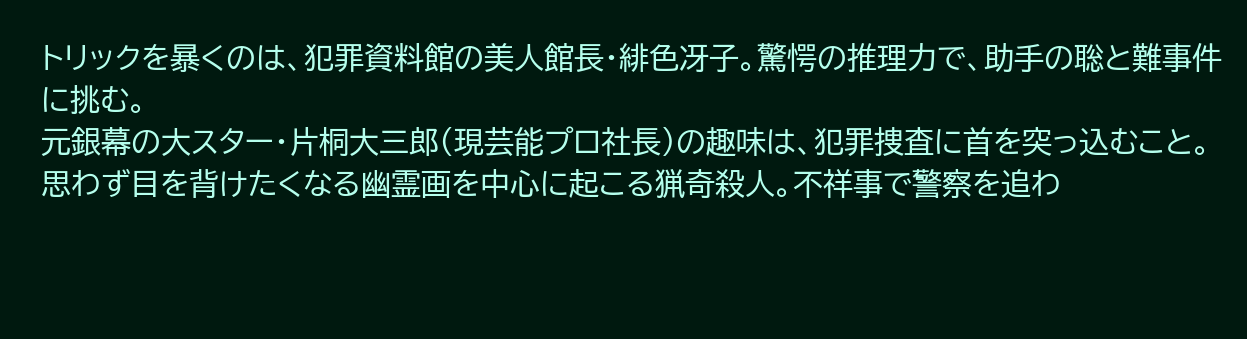トリックを暴くのは、犯罪資料館の美人館長・緋色冴子。驚愕の推理力で、助手の聡と難事件に挑む。
元銀幕の大スター・片桐大三郎(現芸能プロ社長)の趣味は、犯罪捜査に首を突っ込むこと。
思わず目を背けたくなる幽霊画を中心に起こる猟奇殺人。不祥事で警察を追わ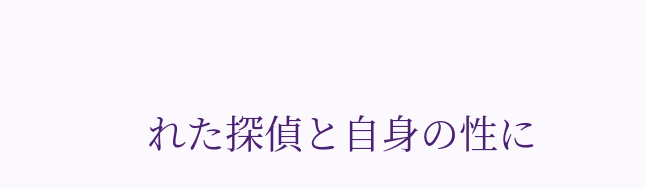れた探偵と自身の性に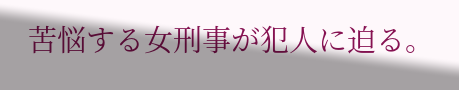苦悩する女刑事が犯人に迫る。